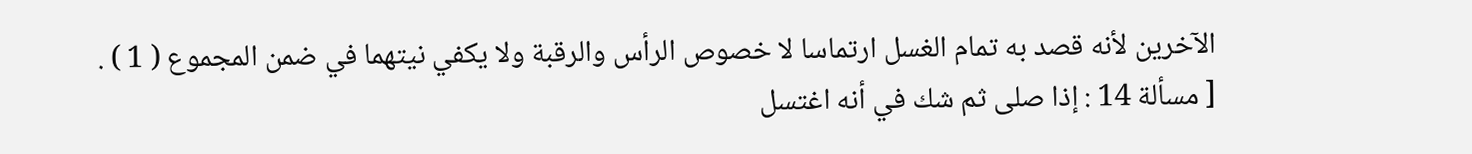الآخرين لأنه قصد به تمام الغسل ارتماسا لا خصوص الرأس والرقبة ولا يكفي نيتهما في ضمن المجموع ( 1 ) .
[ مسألة 14 : إذا صلى ثم شك في أنه اغتسل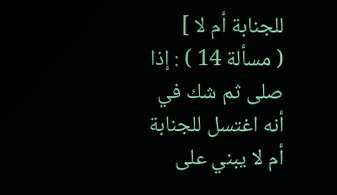للجنابة أم لا ]
( مسألة 14 ) : إذا صلى ثم شك في أنه اغتسل للجنابة أم لا يبني على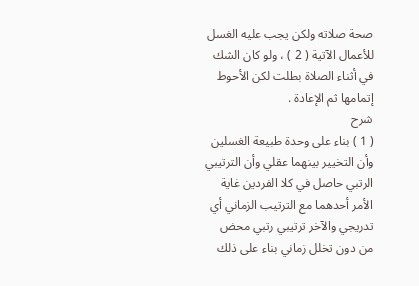صحة صلاته ولكن يجب عليه الغسل للأعمال الآتية ( 2 ) ، ولو كان الشك في أثناء الصلاة بطلت لكن الأحوط إتمامها ثم الإعادة .
شرح
( 1 ) بناء على وحدة طبيعة الغسلين وأن التخيير بينهما عقلي وأن الترتيبي الرتبي حاصل في كلا الفردين غاية الأمر أحدهما مع الترتيب الزماني أي تدريجي والآخر ترتيبي رتبي محض من دون تخلل زماني بناء على ذلك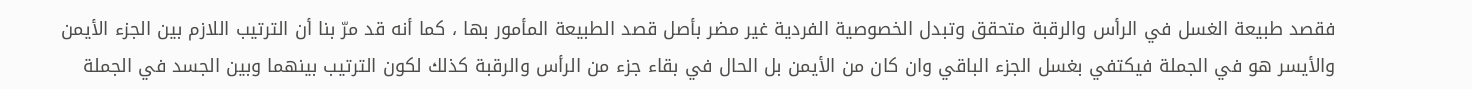فقصد طبيعة الغسل في الرأس والرقبة متحقق وتبدل الخصوصية الفردية غير مضر بأصل قصد الطبيعة المأمور بها ، كما أنه قد مرّ بنا أن الترتيب اللازم بين الجزء الأيمن والأيسر هو في الجملة فيكتفي بغسل الجزء الباقي وان كان من الأيمن بل الحال في بقاء جزء من الرأس والرقبة كذلك لكون الترتيب بينهما وبين الجسد في الجملة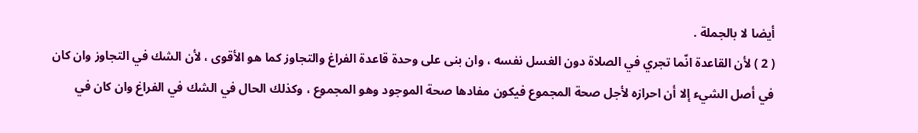أيضا لا بالجملة .
( 2 ) لأن القاعدة انّما تجري في الصلاة دون الغسل نفسه ، وان بنى على وحدة قاعدة الفراغ والتجاوز كما هو الأقوى ، لأن الشك في التجاوز وان كان في أصل الشيء إلا أن احرازه لأجل صحة المجموع فيكون مفادها صحة الموجود وهو المجموع ، وكذلك الحال في الشك في الفراغ وان كان في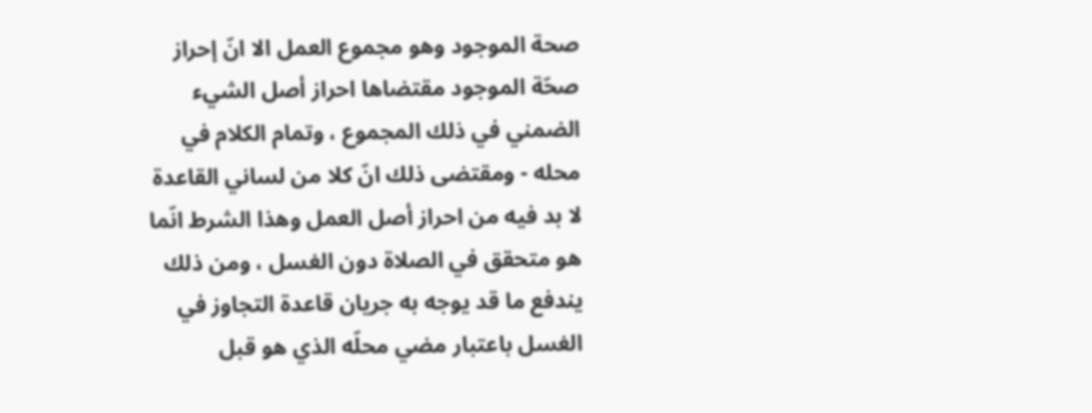صحة الموجود وهو مجموع العمل الا انّ إحراز صحّة الموجود مقتضاها احراز أصل الشيء الضمني في ذلك المجموع ، وتمام الكلام في محله - ومقتضى ذلك انّ كلا من لساني القاعدة لا بد فيه من احراز أصل العمل وهذا الشرط انّما هو متحقق في الصلاة دون الغسل ، ومن ذلك يندفع ما قد يوجه به جريان قاعدة التجاوز في الغسل باعتبار مضي محلّه الذي هو قبل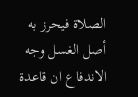الصلاة فيحرز به أصل الغسل وجه الاندفاع ان قاعدة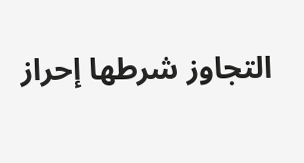التجاوز شرطها إحراز